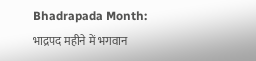Bhadrapada Month: भाद्रपद महीने में भगवान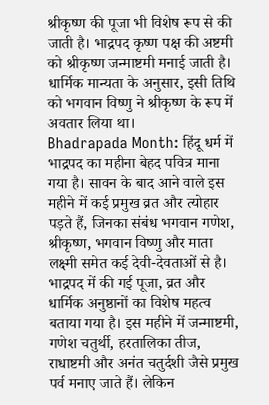श्रीकृष्ण की पूजा भी विशेष रूप से की जाती है। भाद्रपद कृष्ण पक्ष की अष्टमी को श्रीकृष्ण जन्माष्टमी मनाई जाती है। धार्मिक मान्यता के अनुसार, इसी तिथि को भगवान विष्णु ने श्रीकृष्ण के रूप में अवतार लिया था।
Bhadrapada Month: हिंदू धर्म में भाद्रपद का महीना बेहद पवित्र माना गया है। सावन के बाद आने वाले इस महीने में कई प्रमुख व्रत और त्योहार पड़ते हैं, जिनका संबंध भगवान गणेश, श्रीकृष्ण, भगवान विष्णु और माता लक्ष्मी समेत कई देवी-देवताओं से है। भाद्रपद में की गई पूजा, व्रत और धार्मिक अनुष्ठानों का विशेष महत्व बताया गया है। इस महीने में जन्माष्टमी, गणेश चतुर्थी, हरतालिका तीज, राधाष्टमी और अनंत चतुर्दशी जैसे प्रमुख पर्व मनाए जाते हैं। लेकिन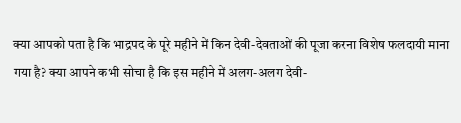क्या आपको पता है कि भाद्रपद के पूरे महीने में किन देवी-देवताओं की पूजा करना विशेष फलदायी माना गया है? क्या आपने कभी सोचा है कि इस महीने में अलग-अलग देवी-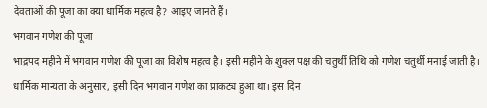देवताओं की पूजा का क्या धार्मिक महत्व है? आइए जानते हैं।
भगवान गणेश की पूजा
भाद्रपद महीने में भगवान गणेश की पूजा का विशेष महत्व है। इसी महीने के शुक्ल पक्ष की चतुर्थी तिथि को गणेश चतुर्थी मनाई जाती है। धार्मिक मान्यता के अनुसार, इसी दिन भगवान गणेश का प्राकट्य हुआ था। इस दिन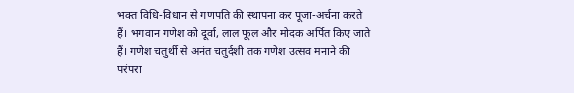भक्त विधि-विधान से गणपति की स्थापना कर पूजा-अर्चना करते हैं। भगवान गणेश को दूर्वा, लाल फूल और मोदक अर्पित किए जाते हैं। गणेश चतुर्थी से अनंत चतुर्दशी तक गणेश उत्सव मनाने की परंपरा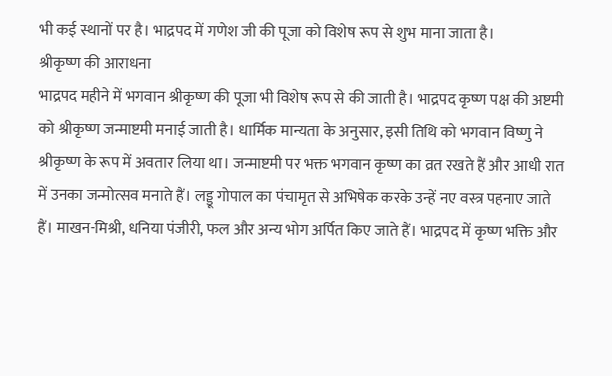भी कई स्थानों पर है। भाद्रपद में गणेश जी की पूजा को विशेष रूप से शुभ माना जाता है।
श्रीकृष्ण की आराधना
भाद्रपद महीने में भगवान श्रीकृष्ण की पूजा भी विशेष रूप से की जाती है। भाद्रपद कृष्ण पक्ष की अष्टमी को श्रीकृष्ण जन्माष्टमी मनाई जाती है। धार्मिक मान्यता के अनुसार, इसी तिथि को भगवान विष्णु ने श्रीकृष्ण के रूप में अवतार लिया था। जन्माष्टमी पर भक्त भगवान कृष्ण का व्रत रखते हैं और आधी रात में उनका जन्मोत्सव मनाते हैं। लड्डू गोपाल का पंचामृत से अभिषेक करके उन्हें नए वस्त्र पहनाए जाते हैं। माखन-मिश्री, धनिया पंजीरी, फल और अन्य भोग अर्पित किए जाते हैं। भाद्रपद में कृष्ण भक्ति और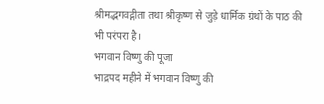श्रीमद्भगवद्गीता तथा श्रीकृष्ण से जुड़े धार्मिक ग्रंथों के पाठ की भी परंपरा है।
भगवान विष्णु की पूजा
भाद्रपद महीने में भगवान विष्णु की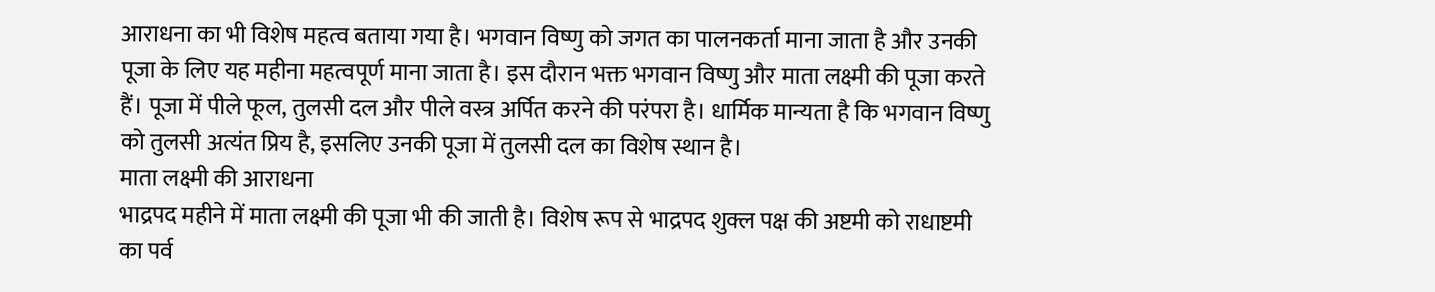आराधना का भी विशेष महत्व बताया गया है। भगवान विष्णु को जगत का पालनकर्ता माना जाता है और उनकी पूजा के लिए यह महीना महत्वपूर्ण माना जाता है। इस दौरान भक्त भगवान विष्णु और माता लक्ष्मी की पूजा करते हैं। पूजा में पीले फूल, तुलसी दल और पीले वस्त्र अर्पित करने की परंपरा है। धार्मिक मान्यता है कि भगवान विष्णु को तुलसी अत्यंत प्रिय है, इसलिए उनकी पूजा में तुलसी दल का विशेष स्थान है।
माता लक्ष्मी की आराधना
भाद्रपद महीने में माता लक्ष्मी की पूजा भी की जाती है। विशेष रूप से भाद्रपद शुक्ल पक्ष की अष्टमी को राधाष्टमी का पर्व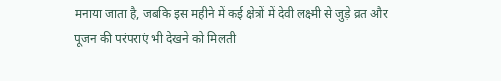मनाया जाता है, जबकि इस महीने में कई क्षेत्रों में देवी लक्ष्मी से जुड़े व्रत और पूजन की परंपराएं भी देखने को मिलती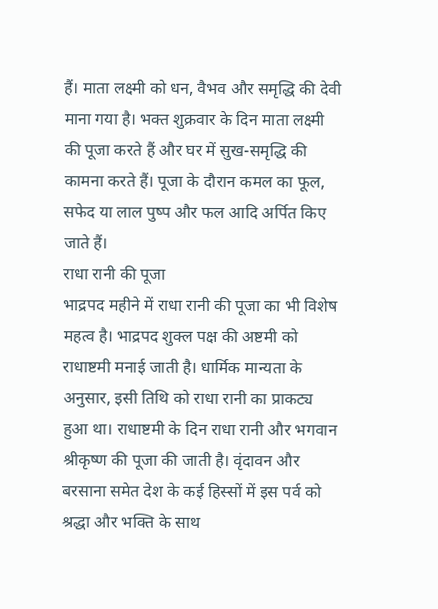हैं। माता लक्ष्मी को धन, वैभव और समृद्धि की देवी माना गया है। भक्त शुक्रवार के दिन माता लक्ष्मी की पूजा करते हैं और घर में सुख-समृद्धि की कामना करते हैं। पूजा के दौरान कमल का फूल, सफेद या लाल पुष्प और फल आदि अर्पित किए जाते हैं।
राधा रानी की पूजा
भाद्रपद महीने में राधा रानी की पूजा का भी विशेष महत्व है। भाद्रपद शुक्ल पक्ष की अष्टमी को राधाष्टमी मनाई जाती है। धार्मिक मान्यता के अनुसार, इसी तिथि को राधा रानी का प्राकट्य हुआ था। राधाष्टमी के दिन राधा रानी और भगवान श्रीकृष्ण की पूजा की जाती है। वृंदावन और बरसाना समेत देश के कई हिस्सों में इस पर्व को श्रद्धा और भक्ति के साथ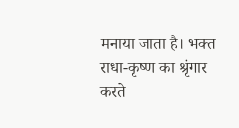मनाया जाता है। भक्त राधा-कृष्ण का श्रृंगार करते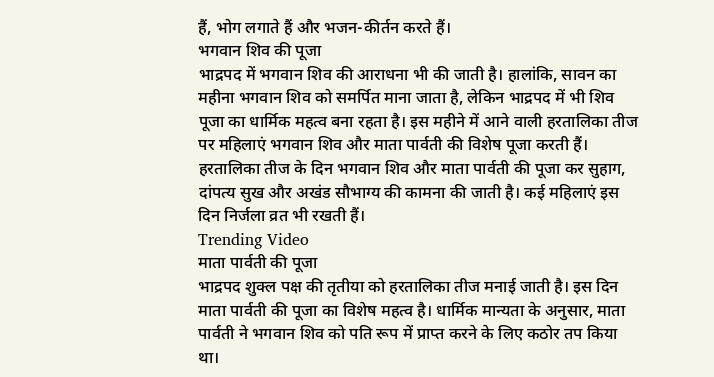हैं, भोग लगाते हैं और भजन-कीर्तन करते हैं।
भगवान शिव की पूजा
भाद्रपद में भगवान शिव की आराधना भी की जाती है। हालांकि, सावन का महीना भगवान शिव को समर्पित माना जाता है, लेकिन भाद्रपद में भी शिव पूजा का धार्मिक महत्व बना रहता है। इस महीने में आने वाली हरतालिका तीज पर महिलाएं भगवान शिव और माता पार्वती की विशेष पूजा करती हैं। हरतालिका तीज के दिन भगवान शिव और माता पार्वती की पूजा कर सुहाग, दांपत्य सुख और अखंड सौभाग्य की कामना की जाती है। कई महिलाएं इस दिन निर्जला व्रत भी रखती हैं।
Trending Video
माता पार्वती की पूजा
भाद्रपद शुक्ल पक्ष की तृतीया को हरतालिका तीज मनाई जाती है। इस दिन माता पार्वती की पूजा का विशेष महत्व है। धार्मिक मान्यता के अनुसार, माता पार्वती ने भगवान शिव को पति रूप में प्राप्त करने के लिए कठोर तप किया था।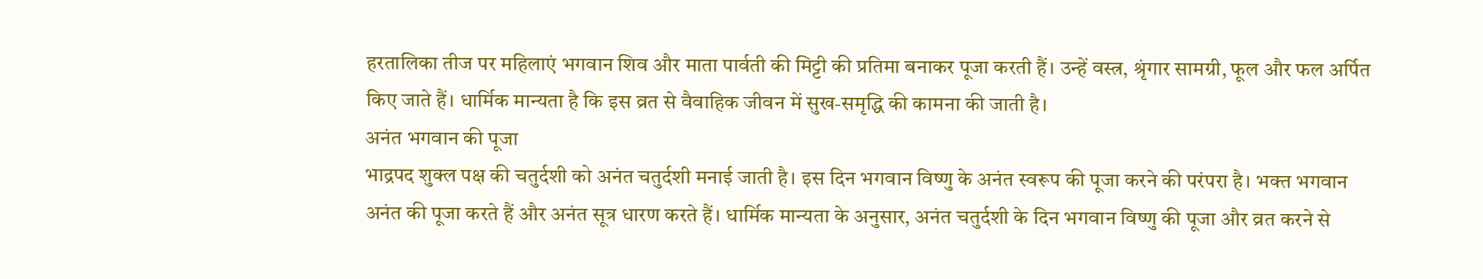हरतालिका तीज पर महिलाएं भगवान शिव और माता पार्वती की मिट्टी की प्रतिमा बनाकर पूजा करती हैं। उन्हें वस्त्र, श्रृंगार सामग्री, फूल और फल अर्पित किए जाते हैं। धार्मिक मान्यता है कि इस व्रत से वैवाहिक जीवन में सुख-समृद्धि की कामना की जाती है।
अनंत भगवान की पूजा
भाद्रपद शुक्ल पक्ष की चतुर्दशी को अनंत चतुर्दशी मनाई जाती है। इस दिन भगवान विष्णु के अनंत स्वरूप की पूजा करने की परंपरा है। भक्त भगवान अनंत की पूजा करते हैं और अनंत सूत्र धारण करते हैं। धार्मिक मान्यता के अनुसार, अनंत चतुर्दशी के दिन भगवान विष्णु की पूजा और व्रत करने से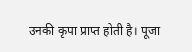उनकी कृपा प्राप्त होती है। पूजा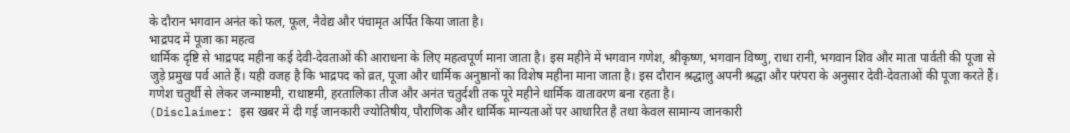के दौरान भगवान अनंत को फल, फूल, नैवेद्य और पंचामृत अर्पित किया जाता है।
भाद्रपद में पूजा का महत्व
धार्मिक दृष्टि से भाद्रपद महीना कई देवी-देवताओं की आराधना के लिए महत्वपूर्ण माना जाता है। इस महीने में भगवान गणेश, श्रीकृष्ण, भगवान विष्णु, राधा रानी, भगवान शिव और माता पार्वती की पूजा से जुड़े प्रमुख पर्व आते हैं। यही वजह है कि भाद्रपद को व्रत, पूजा और धार्मिक अनुष्ठानों का विशेष महीना माना जाता है। इस दौरान श्रद्धालु अपनी श्रद्धा और परंपरा के अनुसार देवी-देवताओं की पूजा करते हैं। गणेश चतुर्थी से लेकर जन्माष्टमी, राधाष्टमी, हरतालिका तीज और अनंत चतुर्दशी तक पूरे महीने धार्मिक वातावरण बना रहता है।
(Disclaimer: इस खबर में दी गई जानकारी ज्योतिषीय, पौराणिक और धार्मिक मान्यताओं पर आधारित है तथा केवल सामान्य जानकारी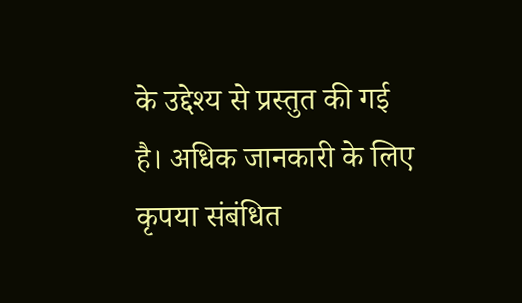के उद्देश्य से प्रस्तुत की गई है। अधिक जानकारी के लिए कृपया संबंधित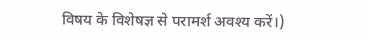विषय के विशेषज्ञ से परामर्श अवश्य करें।)